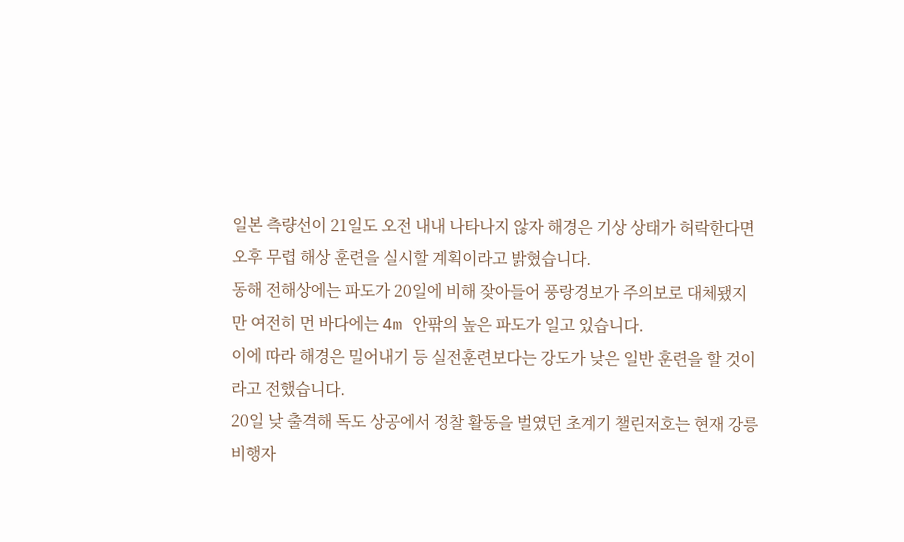일본 측량선이 21일도 오전 내내 나타나지 않자 해경은 기상 상태가 허락한다면 오후 무렵 해상 훈련을 실시할 계획이라고 밝혔습니다.
동해 전해상에는 파도가 20일에 비해 잦아들어 풍랑경보가 주의보로 대체됐지만 여전히 먼 바다에는 4m 안팎의 높은 파도가 일고 있습니다.
이에 따라 해경은 밀어내기 등 실전훈련보다는 강도가 낮은 일반 훈련을 할 것이라고 전했습니다.
20일 낮 출격해 독도 상공에서 정찰 활동을 벌였던 초계기 챌린저호는 현재 강릉비행자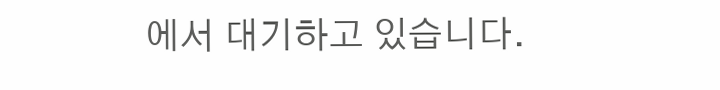에서 대기하고 있습니다.